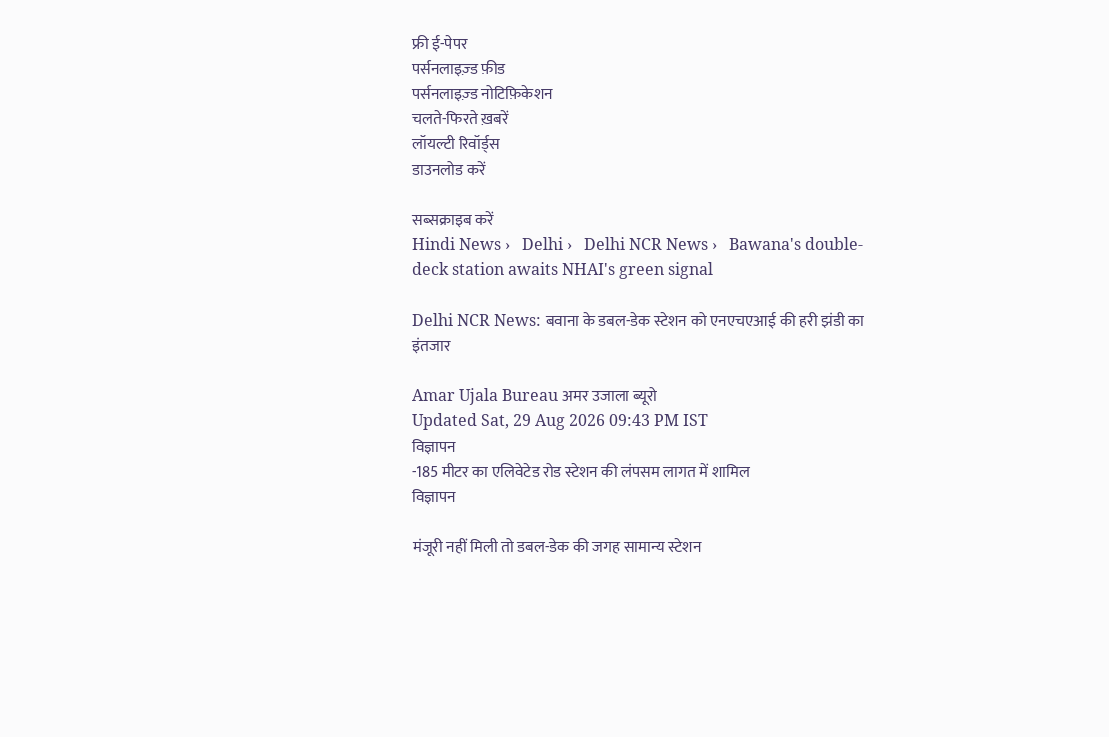फ्री ई-पेपर
पर्सनलाइज़्ड फ़ीड
पर्सनलाइज़्ड नोटिफ़िकेशन
चलते-फिरते ख़बरें
लॉयल्टी रिवॉर्ड्स
डाउनलोड करें

सब्सक्राइब करें
Hindi News ›   Delhi ›   Delhi NCR News ›   Bawana's double-deck station awaits NHAI's green signal

Delhi NCR News: बवाना के डबल-डेक स्टेशन को एनएचएआई की हरी झंडी का इंतजार

Amar Ujala Bureau अमर उजाला ब्यूरो
Updated Sat, 29 Aug 2026 09:43 PM IST
विज्ञापन
-185 मीटर का एलिवेटेड रोड स्टेशन की लंपसम लागत में शामिल
विज्ञापन

मंजूरी नहीं मिली तो डबल-डेक की जगह सामान्य स्टेशन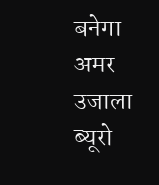बनेगा
अमर उजाला ब्यूरो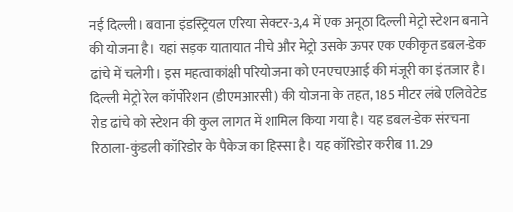नई दिल्ली। बवाना इंडस्ट्रियल एरिया सेक्टर-3,4 में एक अनूठा दिल्ली मेट्रो स्टेशन बनाने की योजना है। यहां सड़क यातायात नीचे और मेट्रो उसके ऊपर एक एकीकृत डबल-डेक ढांचे में चलेगी। इस महत्वाकांक्षी परियोजना को एनएचएआई की मंजूरी का इंतजार है।
दिल्ली मेट्रो रेल कॉर्पोरेशन (डीएमआरसी) की योजना के तहत, 185 मीटर लंबे एलिवेटेड रोड ढांचे को स्टेशन की कुल लागत में शामिल किया गया है। यह डबल-डेक संरचना रिठाला-कुंडली कॉरिडोर के पैकेज का हिस्सा है। यह कॉरिडोर करीब 11.29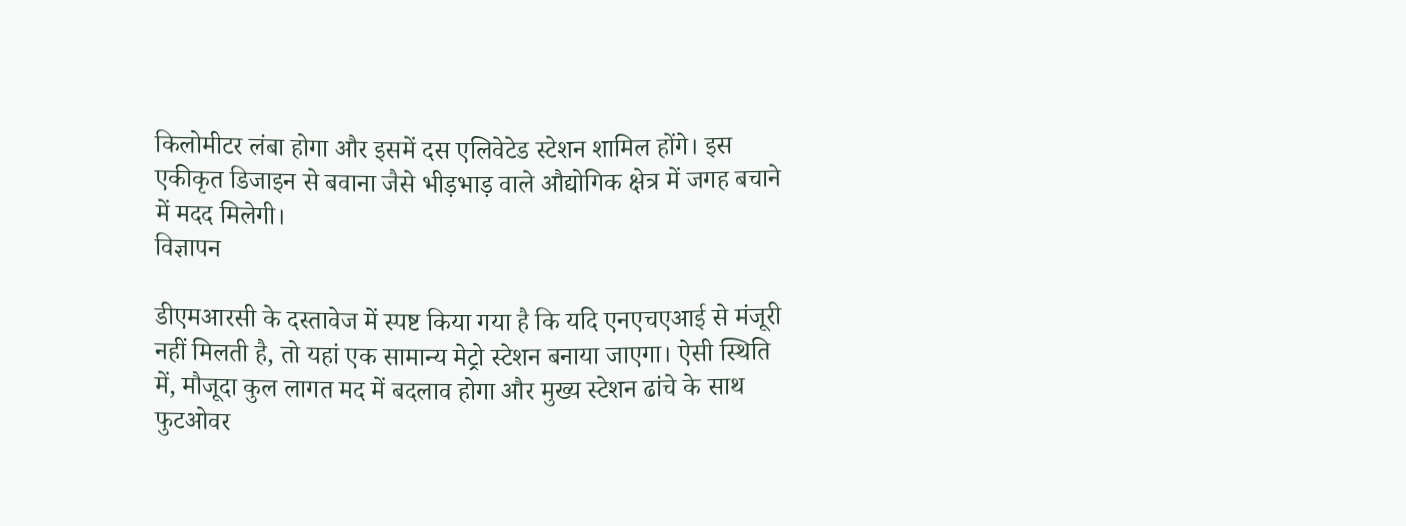किलोमीटर लंबा होगा और इसमें दस एलिवेटेड स्टेशन शामिल होंगे। इस एकीकृत डिजाइन से बवाना जैसे भीड़भाड़ वाले औद्योगिक क्षेत्र में जगह बचाने में मदद मिलेगी।
विज्ञापन

डीएमआरसी के दस्तावेज में स्पष्ट किया गया है कि यदि एनएचएआई से मंजूरी नहीं मिलती है, तो यहां एक सामान्य मेट्रो स्टेशन बनाया जाएगा। ऐसी स्थिति में, मौजूदा कुल लागत मद में बदलाव होगा और मुख्य स्टेशन ढांचे के साथ फुटओवर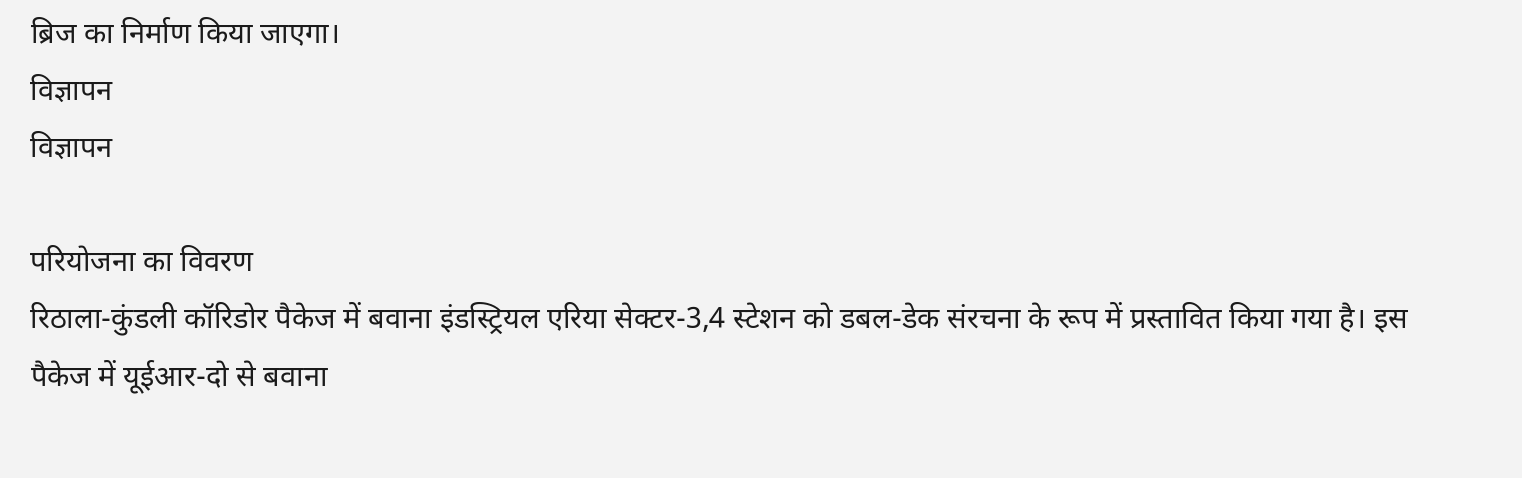ब्रिज का निर्माण किया जाएगा।
विज्ञापन
विज्ञापन

परियोजना का विवरण
रिठाला-कुंडली कॉरिडोर पैकेज में बवाना इंडस्ट्रियल एरिया सेक्टर-3,4 स्टेशन को डबल-डेक संरचना के रूप में प्रस्तावित किया गया है। इस पैकेज में यूईआर-दो से बवाना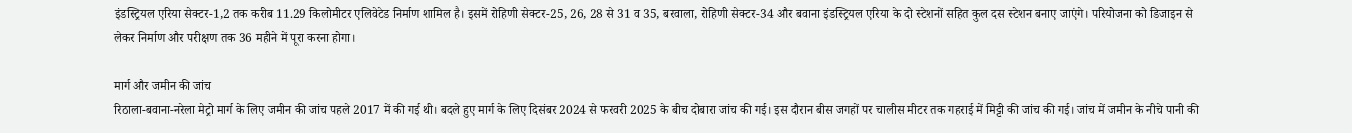इंडस्ट्रियल एरिया सेक्टर-1,2 तक करीब 11.29 किलोमीटर एलिवेटेड निर्माण शामिल है। इसमें रोहिणी सेक्टर-25, 26, 28 से 31 व 35, बरवाला, रोहिणी सेक्टर-34 और बवाना इंडस्ट्रियल एरिया के दो स्टेशनों सहित कुल दस स्टेशन बनाए जाएंगे। परियोजना को डिजाइन से लेकर निर्माण और परीक्षण तक 36 महीने में पूरा करना होगा।

मार्ग और जमीन की जांच
रिठाला-बवाना-नरेला मेट्रो मार्ग के लिए जमीन की जांच पहले 2017 में की गई थी। बदले हुए मार्ग के लिए दिसंबर 2024 से फरवरी 2025 के बीच दोबारा जांच की गई। इस दौरान बीस जगहों पर चालीस मीटर तक गहराई में मिट्टी की जांच की गई। जांच में जमीन के नीचे पानी की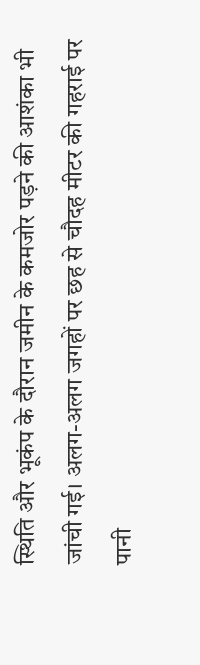स्थिति और भूकंप के दौरान जमीन के कमजोर पड़ने की आशंका भी जांची गई। अलग-अलग जगहों पर छह से चौदह मीटर की गहराई पर पानी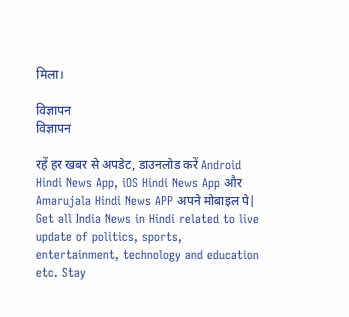मिला।

विज्ञापन
विज्ञापन

रहें हर खबर से अपडेट, डाउनलोड करें Android Hindi News App, iOS Hindi News App और Amarujala Hindi News APP अपने मोबाइल पे|
Get all India News in Hindi related to live update of politics, sports, entertainment, technology and education etc. Stay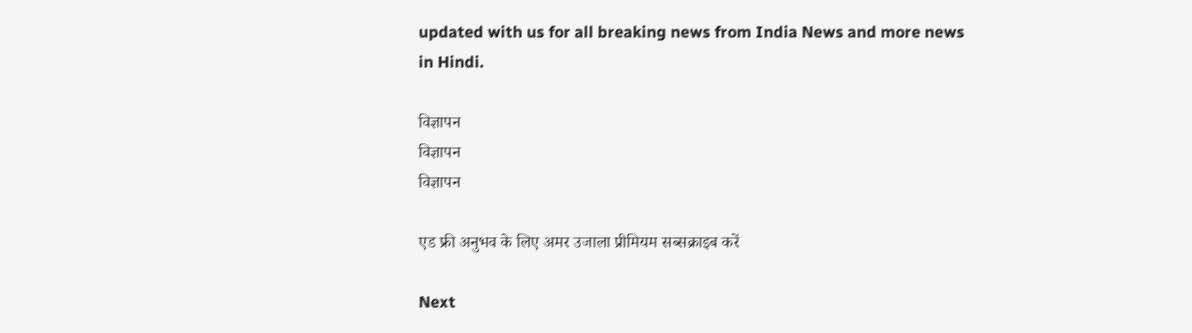updated with us for all breaking news from India News and more news in Hindi.

विज्ञापन
विज्ञापन
विज्ञापन

एड फ्री अनुभव के लिए अमर उजाला प्रीमियम सब्सक्राइब करें

Next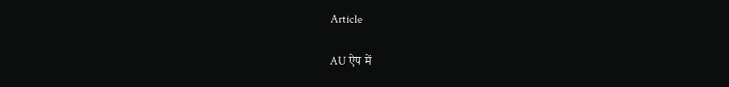Article

AU ऐप में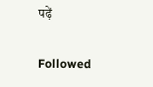पढ़ें

Followed